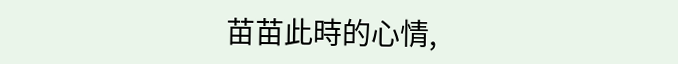苗苗此時的心情,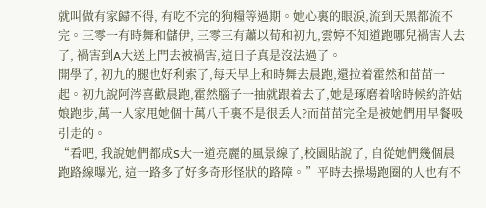就叫做有家歸不得, 有吃不完的狗糧等過期。她心裏的眼淚,流到天黑都流不完。三零一有時舞和儲伊, 三零三有蕭以荀和初九,雲婷不知道跑哪兒禍害人去了, 禍害到A大送上門去被禍害,這日子真是沒法過了。
開學了, 初九的腿也好利索了,每天早上和時舞去晨跑,還拉着霍然和苗苗一起。初九說阿涔喜歡晨跑,霍然腦子一抽就跟着去了,她是琢磨着啥時候約許姑娘跑步,萬一人家甩她個十萬八千裏不是很丢人?而苗苗完全是被她們用早餐吸引走的。
“看吧, 我說她們都成S大一道亮麗的風景線了,校園貼說了, 自從她們幾個晨跑路線曝光, 這一路多了好多奇形怪狀的路障。”平時去操場跑圈的人也有不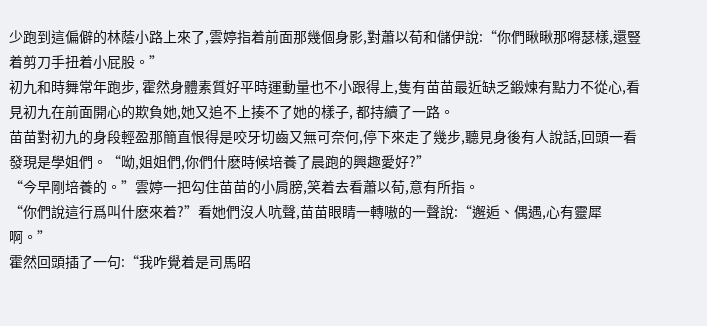少跑到這偏僻的林蔭小路上來了,雲婷指着前面那幾個身影,對蕭以荀和儲伊說:“你們瞅瞅那嘚瑟樣,還豎着剪刀手扭着小屁股。”
初九和時舞常年跑步, 霍然身體素質好平時運動量也不小跟得上,隻有苗苗最近缺乏鍛煉有點力不從心,看見初九在前面開心的欺負她,她又追不上揍不了她的樣子, 都持續了一路。
苗苗對初九的身段輕盈那簡直恨得是咬牙切齒又無可奈何,停下來走了幾步,聽見身後有人說話,回頭一看發現是學姐們。“呦,姐姐們,你們什麽時候培養了晨跑的興趣愛好?”
“今早剛培養的。”雲婷一把勾住苗苗的小肩膀,笑着去看蕭以荀,意有所指。
“你們說這行爲叫什麽來着?”看她們沒人吭聲,苗苗眼睛一轉嗷的一聲說:“邂逅、偶遇,心有靈犀啊。”
霍然回頭插了一句:“我咋覺着是司馬昭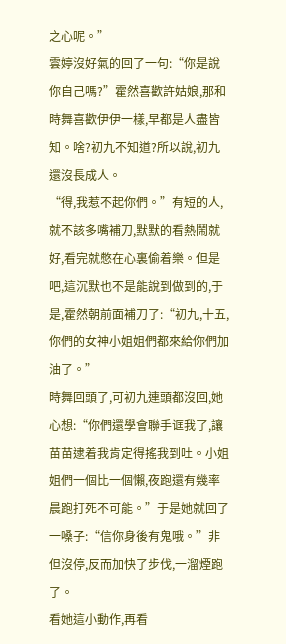之心呢。”
雲婷沒好氣的回了一句:“你是說你自己嗎?”霍然喜歡許姑娘,那和時舞喜歡伊伊一樣,早都是人盡皆知。啥?初九不知道?所以說,初九還沒長成人。
“得,我惹不起你們。”有短的人,就不該多嘴補刀,默默的看熱鬧就好,看完就憋在心裏偷着樂。但是吧,這沉默也不是能說到做到的,于是,霍然朝前面補刀了:“初九,十五,你們的女神小姐姐們都來給你們加油了。”
時舞回頭了,可初九連頭都沒回,她心想:“你們還學會聯手诓我了,讓苗苗逮着我肯定得搖我到吐。小姐姐們一個比一個懶,夜跑還有幾率晨跑打死不可能。”于是她就回了一嗓子:“信你身後有鬼哦。”非但沒停,反而加快了步伐,一溜煙跑了。
看她這小動作,再看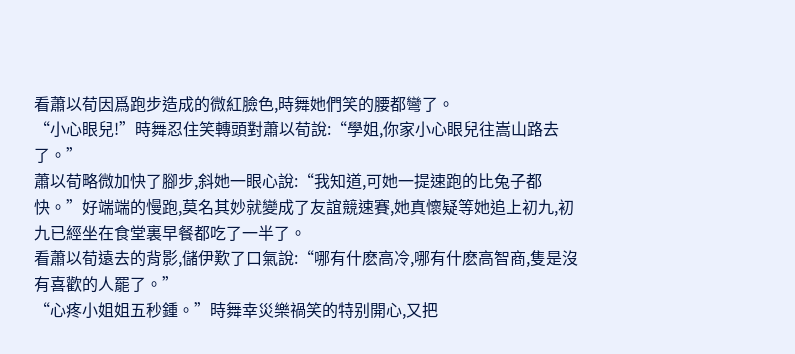看蕭以荀因爲跑步造成的微紅臉色,時舞她們笑的腰都彎了。
“小心眼兒!”時舞忍住笑轉頭對蕭以荀說:“學姐,你家小心眼兒往嵩山路去了。”
蕭以荀略微加快了腳步,斜她一眼心說:“我知道,可她一提速跑的比兔子都快。”好端端的慢跑,莫名其妙就變成了友誼競速賽,她真懷疑等她追上初九,初九已經坐在食堂裏早餐都吃了一半了。
看蕭以荀遠去的背影,儲伊歎了口氣說:“哪有什麽高冷,哪有什麽高智商,隻是沒有喜歡的人罷了。”
“心疼小姐姐五秒鍾。”時舞幸災樂禍笑的特别開心,又把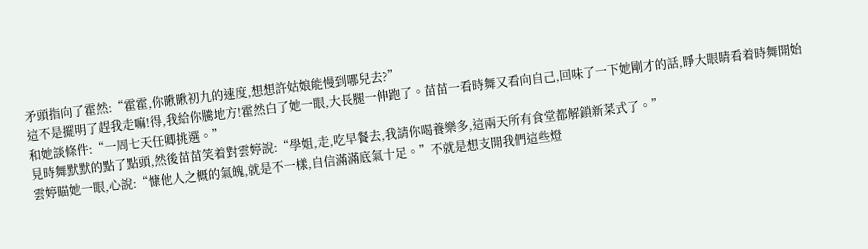矛頭指向了霍然:“霍霍,你瞅瞅初九的速度,想想許姑娘能慢到哪兒去?”
這不是擺明了趕我走嘛!得,我給你騰地方!霍然白了她一眼,大長腿一伸跑了。苗苗一看時舞又看向自己,回味了一下她剛才的話,睜大眼睛看着時舞開始和她談條件:“一周七天任卿挑選。”
見時舞默默的點了點頭,然後苗苗笑着對雲婷說:“學姐,走,吃早餐去,我請你喝養樂多,這兩天所有食堂都解鎖新菜式了。”
雲婷瞄她一眼,心說:“慷他人之概的氣魄,就是不一樣,自信滿滿底氣十足。”不就是想支開我們這些燈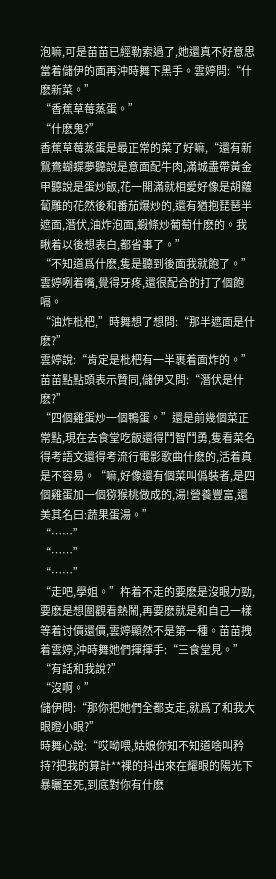泡嘛,可是苗苗已經勒索過了,她還真不好意思當着儲伊的面再沖時舞下黑手。雲婷問:“什麽新菜。”
“香蕉草莓蒸蛋。”
“什麽鬼?”
香蕉草莓蒸蛋是最正常的菜了好嘛,“還有新鴛鴦蝴蝶夢聽說是意面配牛肉,滿城盡帶黃金甲聽說是蛋炒飯,花一開滿就相愛好像是胡蘿蔔雕的花然後和番茄爆炒的,還有猶抱琵琶半遮面,潛伏,油炸泡面,蝦條炒葡萄什麽的。我瞅着以後想表白,都省事了。”
“不知道爲什麽,隻是聽到後面我就飽了。”雲婷咧着嘴,覺得牙疼,還很配合的打了個飽嗝。
“油炸枇杷,”時舞想了想問:“那半遮面是什麽?”
雲婷說:“肯定是枇杷有一半裹着面炸的。”
苗苗點點頭表示贊同,儲伊又問:“潛伏是什麽?”
“四個雞蛋炒一個鴨蛋。”還是前幾個菜正常點,現在去食堂吃飯還得鬥智鬥勇,隻看菜名得考語文還得考流行電影歌曲什麽的,活着真是不容易。“嘛,好像還有個菜叫僞裝者,是四個雞蛋加一個猕猴桃做成的,湯!營養豐富,還美其名曰:蔬果蛋湯。”
“……”
“……”
“……”
“走吧,學姐。”杵着不走的要麽是沒眼力勁,要麽是想圍觀看熱鬧,再要麽就是和自己一樣等着讨價還價,雲婷顯然不是第一種。苗苗拽着雲婷,沖時舞她們揮揮手:“三食堂見。”
“有話和我說?”
“沒啊。”
儲伊問:“那你把她們全都支走,就爲了和我大眼瞪小眼?”
時舞心說:“哎呦喂,姑娘你知不知道啥叫矜持?把我的算計**裸的抖出來在耀眼的陽光下暴曬至死,到底對你有什麽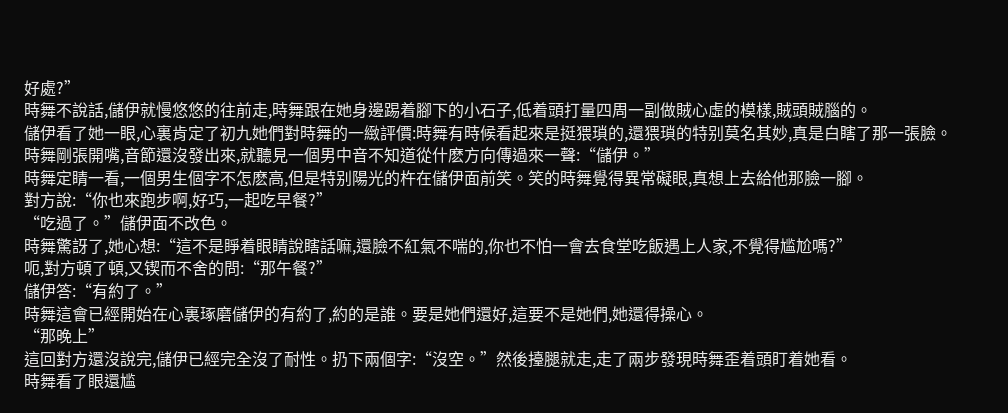好處?”
時舞不說話,儲伊就慢悠悠的往前走,時舞跟在她身邊踢着腳下的小石子,低着頭打量四周一副做賊心虛的模樣,賊頭賊腦的。
儲伊看了她一眼,心裏肯定了初九她們對時舞的一緻評價:時舞有時候看起來是挺猥瑣的,還猥瑣的特别莫名其妙,真是白瞎了那一張臉。
時舞剛張開嘴,音節還沒發出來,就聽見一個男中音不知道從什麽方向傳過來一聲:“儲伊。”
時舞定睛一看,一個男生個字不怎麽高,但是特别陽光的杵在儲伊面前笑。笑的時舞覺得異常礙眼,真想上去給他那臉一腳。
對方說:“你也來跑步啊,好巧,一起吃早餐?”
“吃過了。”儲伊面不改色。
時舞驚訝了,她心想:“這不是睜着眼睛說瞎話嘛,還臉不紅氣不喘的,你也不怕一會去食堂吃飯遇上人家,不覺得尴尬嗎?”
呃,對方頓了頓,又锲而不舍的問:“那午餐?”
儲伊答:“有約了。”
時舞這會已經開始在心裏琢磨儲伊的有約了,約的是誰。要是她們還好,這要不是她們,她還得操心。
“那晚上”
這回對方還沒說完,儲伊已經完全沒了耐性。扔下兩個字:“沒空。”然後擡腿就走,走了兩步發現時舞歪着頭盯着她看。
時舞看了眼還尴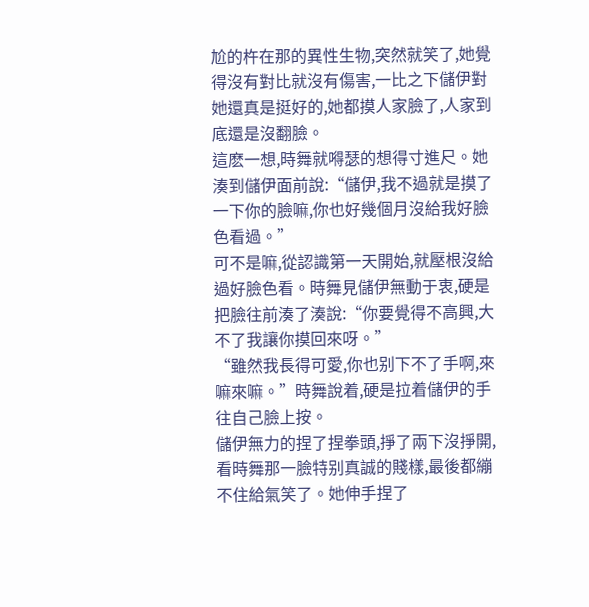尬的杵在那的異性生物,突然就笑了,她覺得沒有對比就沒有傷害,一比之下儲伊對她還真是挺好的,她都摸人家臉了,人家到底還是沒翻臉。
這麽一想,時舞就嘚瑟的想得寸進尺。她湊到儲伊面前說:“儲伊,我不過就是摸了一下你的臉嘛,你也好幾個月沒給我好臉色看過。”
可不是嘛,從認識第一天開始,就壓根沒給過好臉色看。時舞見儲伊無動于衷,硬是把臉往前湊了湊說:“你要覺得不高興,大不了我讓你摸回來呀。”
“雖然我長得可愛,你也别下不了手啊,來嘛來嘛。”時舞說着,硬是拉着儲伊的手往自己臉上按。
儲伊無力的捏了捏拳頭,掙了兩下沒掙開,看時舞那一臉特别真誠的賤樣,最後都繃不住給氣笑了。她伸手捏了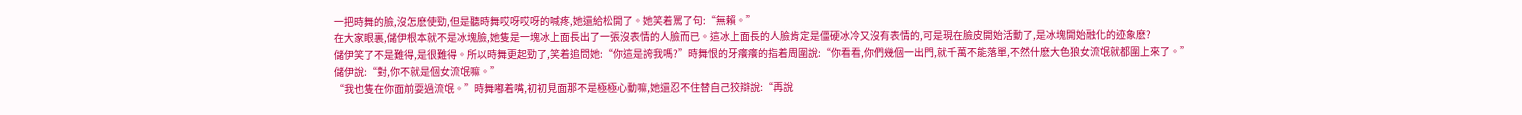一把時舞的臉,沒怎麽使勁,但是聽時舞哎呀哎呀的喊疼,她還給松開了。她笑着罵了句:“無賴。”
在大家眼裏,儲伊根本就不是冰塊臉,她隻是一塊冰上面長出了一張沒表情的人臉而已。這冰上面長的人臉肯定是僵硬冰冷又沒有表情的,可是現在臉皮開始活動了,是冰塊開始融化的迹象麽?
儲伊笑了不是難得,是很難得。所以時舞更起勁了,笑着追問她:“你這是誇我嗎?”時舞恨的牙癢癢的指着周圍說:“你看看,你們幾個一出門,就千萬不能落單,不然什麽大色狼女流氓就都圍上來了。”
儲伊說:“對,你不就是個女流氓嘛。”
“我也隻在你面前耍過流氓。”時舞嘟着嘴,初初見面那不是極極心動嘛,她還忍不住替自己狡辯說:“再說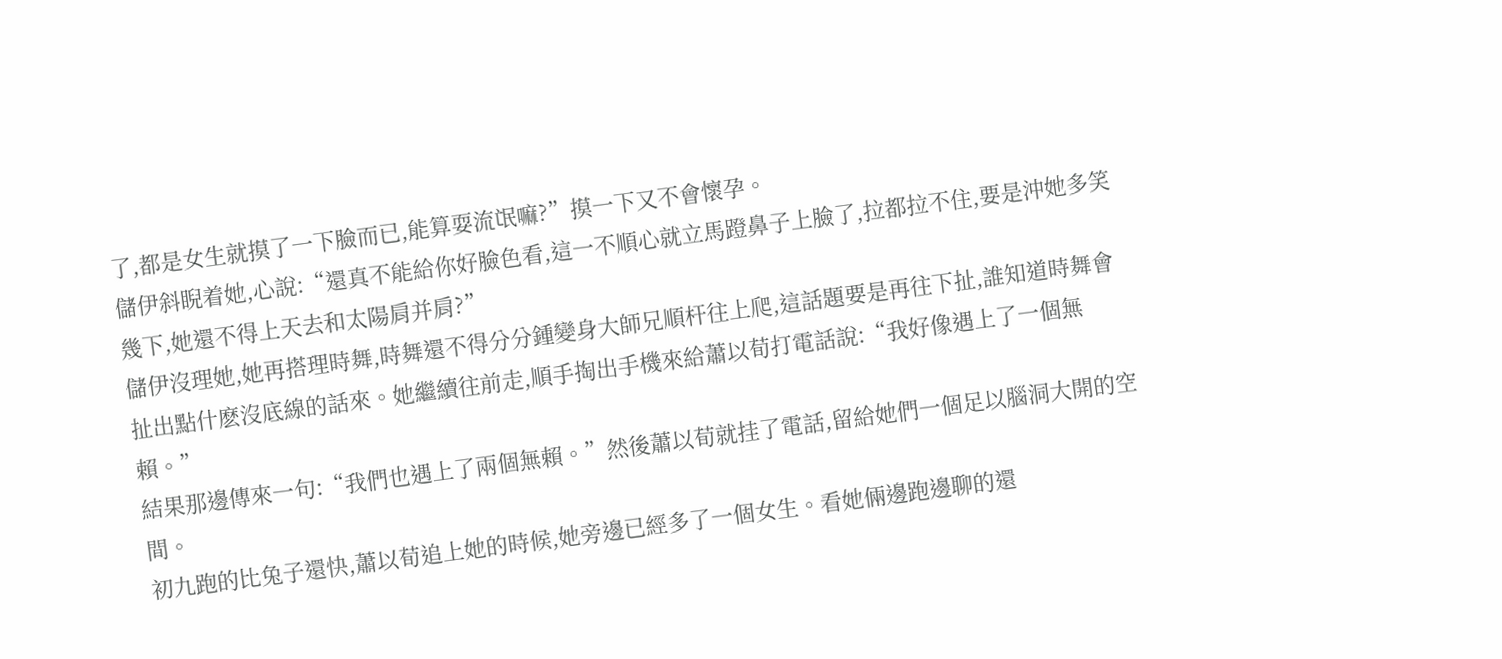了,都是女生就摸了一下臉而已,能算耍流氓嘛?”摸一下又不會懷孕。
儲伊斜睨着她,心說:“還真不能給你好臉色看,這一不順心就立馬蹬鼻子上臉了,拉都拉不住,要是沖她多笑幾下,她還不得上天去和太陽肩并肩?”
儲伊沒理她,她再搭理時舞,時舞還不得分分鍾變身大師兄順杆往上爬,這話題要是再往下扯,誰知道時舞會扯出點什麽沒底線的話來。她繼續往前走,順手掏出手機來給蕭以荀打電話說:“我好像遇上了一個無賴。”
結果那邊傳來一句:“我們也遇上了兩個無賴。”然後蕭以荀就挂了電話,留給她們一個足以腦洞大開的空間。
初九跑的比兔子還快,蕭以荀追上她的時候,她旁邊已經多了一個女生。看她倆邊跑邊聊的還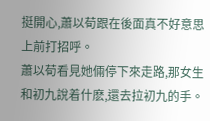挺開心,蕭以荀跟在後面真不好意思上前打招呼。
蕭以荀看見她倆停下來走路,那女生和初九說着什麽,還去拉初九的手。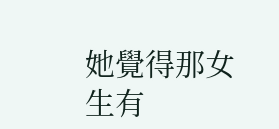她覺得那女生有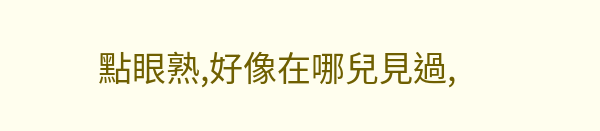點眼熟,好像在哪兒見過,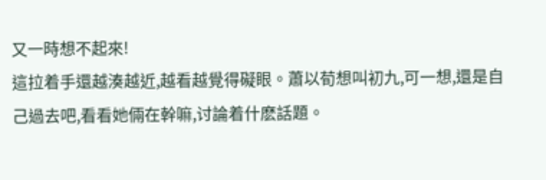又一時想不起來!
這拉着手還越湊越近,越看越覺得礙眼。蕭以荀想叫初九,可一想,還是自己過去吧,看看她倆在幹嘛,讨論着什麽話題。